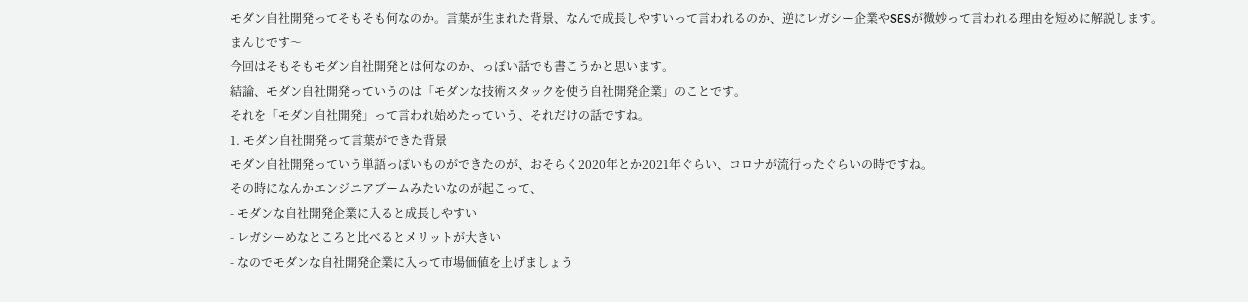モダン自社開発ってそもそも何なのか。言葉が生まれた背景、なんで成長しやすいって言われるのか、逆にレガシー企業やSESが微妙って言われる理由を短めに解説します。
まんじです〜
今回はそもそもモダン自社開発とは何なのか、っぽい話でも書こうかと思います。
結論、モダン自社開発っていうのは「モダンな技術スタックを使う自社開発企業」のことです。
それを「モダン自社開発」って言われ始めたっていう、それだけの話ですね。
1. モダン自社開発って言葉ができた背景
モダン自社開発っていう単語っぽいものができたのが、おそらく2020年とか2021年ぐらい、コロナが流行ったぐらいの時ですね。
その時になんかエンジニアブームみたいなのが起こって、
- モダンな自社開発企業に入ると成長しやすい
- レガシーめなところと比べるとメリットが大きい
- なのでモダンな自社開発企業に入って市場価値を上げましょう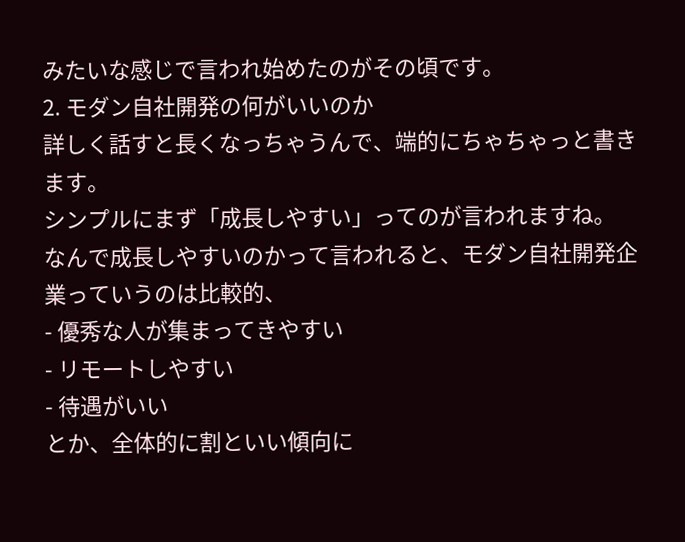みたいな感じで言われ始めたのがその頃です。
2. モダン自社開発の何がいいのか
詳しく話すと長くなっちゃうんで、端的にちゃちゃっと書きます。
シンプルにまず「成長しやすい」ってのが言われますね。
なんで成長しやすいのかって言われると、モダン自社開発企業っていうのは比較的、
- 優秀な人が集まってきやすい
- リモートしやすい
- 待遇がいい
とか、全体的に割といい傾向に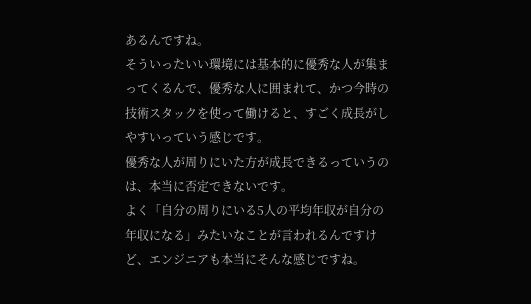あるんですね。
そういったいい環境には基本的に優秀な人が集まってくるんで、優秀な人に囲まれて、かつ今時の技術スタックを使って働けると、すごく成長がしやすいっていう感じです。
優秀な人が周りにいた方が成長できるっていうのは、本当に否定できないです。
よく「自分の周りにいる5人の平均年収が自分の年収になる」みたいなことが言われるんですけど、エンジニアも本当にそんな感じですね。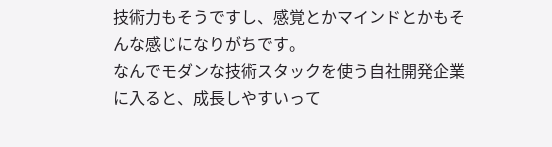技術力もそうですし、感覚とかマインドとかもそんな感じになりがちです。
なんでモダンな技術スタックを使う自社開発企業に入ると、成長しやすいって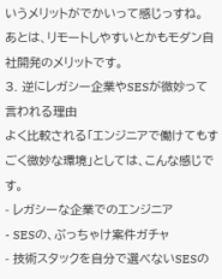いうメリットがでかいって感じっすね。
あとは、リモートしやすいとかもモダン自社開発のメリットです。
3. 逆にレガシー企業やSESが微妙って言われる理由
よく比較される「エンジニアで働けてもすごく微妙な環境」としては、こんな感じです。
- レガシーな企業でのエンジニア
- SESの、ぶっちゃけ案件ガチャ
- 技術スタックを自分で選べないSESの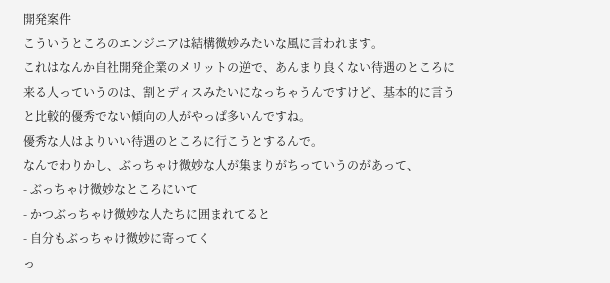開発案件
こういうところのエンジニアは結構微妙みたいな風に言われます。
これはなんか自社開発企業のメリットの逆で、あんまり良くない待遇のところに来る人っていうのは、割とディスみたいになっちゃうんですけど、基本的に言うと比較的優秀でない傾向の人がやっぱ多いんですね。
優秀な人はよりいい待遇のところに行こうとするんで。
なんでわりかし、ぶっちゃけ微妙な人が集まりがちっていうのがあって、
- ぶっちゃけ微妙なところにいて
- かつぶっちゃけ微妙な人たちに囲まれてると
- 自分もぶっちゃけ微妙に寄ってく
っ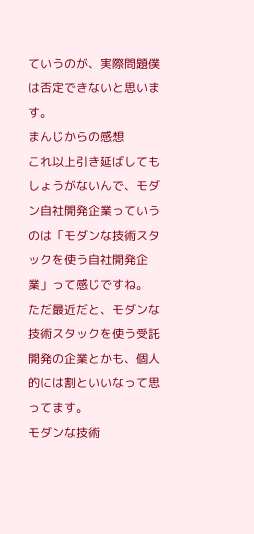ていうのが、実際問題僕は否定できないと思います。
まんじからの感想
これ以上引き延ばしてもしょうがないんで、モダン自社開発企業っていうのは「モダンな技術スタックを使う自社開発企業」って感じですね。
ただ最近だと、モダンな技術スタックを使う受託開発の企業とかも、個人的には割といいなって思ってます。
モダンな技術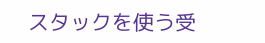スタックを使う受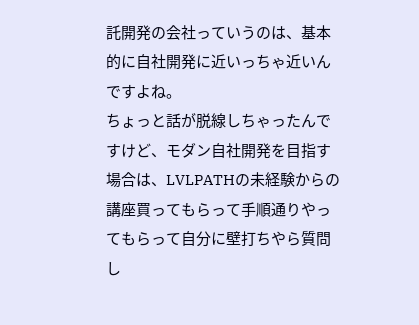託開発の会社っていうのは、基本的に自社開発に近いっちゃ近いんですよね。
ちょっと話が脱線しちゃったんですけど、モダン自社開発を目指す場合は、LVLPATHの未経験からの講座買ってもらって手順通りやってもらって自分に壁打ちやら質問し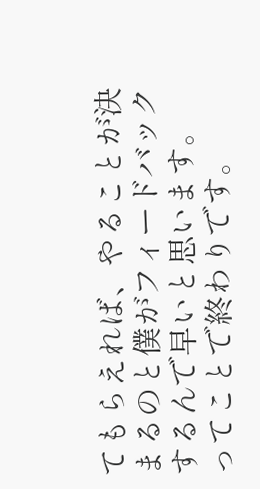てもらえれば、やることが決まるのと僕がフィードバックするんで早いと思います。
ってことで終わりです。